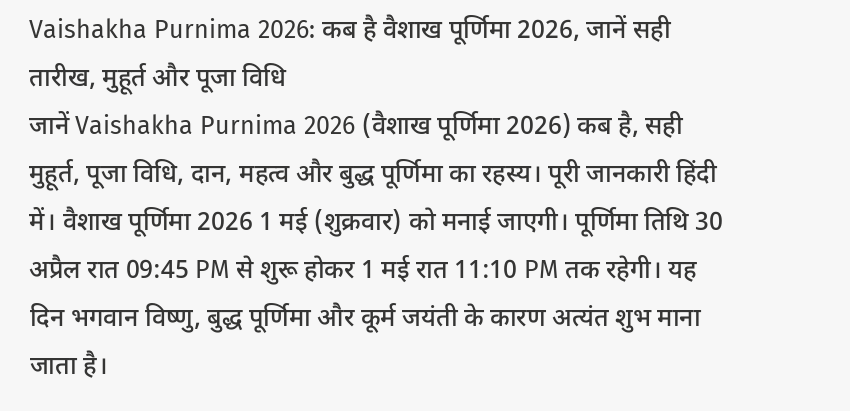Vaishakha Purnima 2026: कब है वैशाख पूर्णिमा 2026, जानें सही तारीख, मुहूर्त और पूजा विधि
जानें Vaishakha Purnima 2026 (वैशाख पूर्णिमा 2026) कब है, सही मुहूर्त, पूजा विधि, दान, महत्व और बुद्ध पूर्णिमा का रहस्य। पूरी जानकारी हिंदी में। वैशाख पूर्णिमा 2026 1 मई (शुक्रवार) को मनाई जाएगी। पूर्णिमा तिथि 30 अप्रैल रात 09:45 PM से शुरू होकर 1 मई रात 11:10 PM तक रहेगी। यह दिन भगवान विष्णु, बुद्ध पूर्णिमा और कूर्म जयंती के कारण अत्यंत शुभ माना जाता है।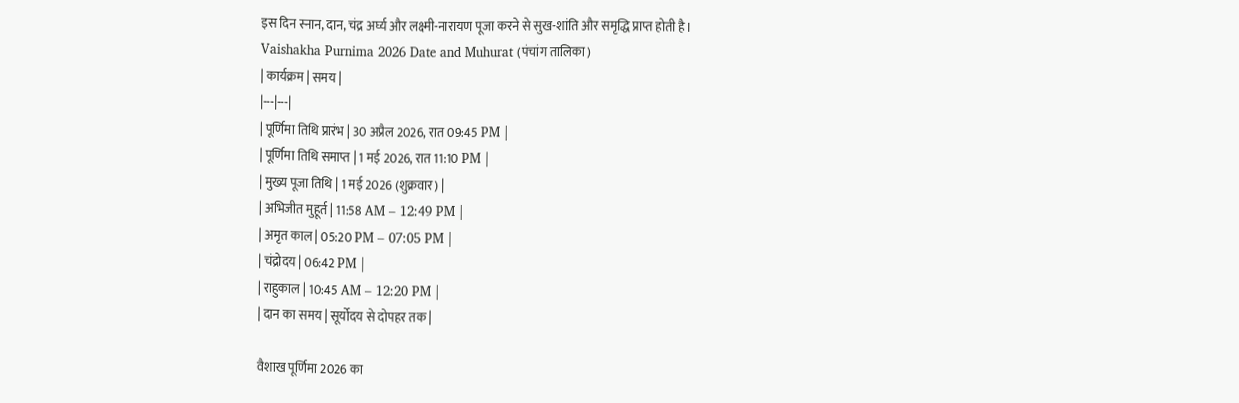इस दिन स्नान, दान, चंद्र अर्घ्य और लक्ष्मी-नारायण पूजा करने से सुख-शांति और समृद्धि प्राप्त होती है।
Vaishakha Purnima 2026 Date and Muhurat (पंचांग तालिका)
| कार्यक्रम | समय |
|---|---|
| पूर्णिमा तिथि प्रारंभ | 30 अप्रैल 2026, रात 09:45 PM |
| पूर्णिमा तिथि समाप्त | 1 मई 2026, रात 11:10 PM |
| मुख्य पूजा तिथि | 1 मई 2026 (शुक्रवार) |
| अभिजीत मुहूर्त | 11:58 AM – 12:49 PM |
| अमृत काल | 05:20 PM – 07:05 PM |
| चंद्रोदय | 06:42 PM |
| राहुकाल | 10:45 AM – 12:20 PM |
| दान का समय | सूर्योदय से दोपहर तक |

वैशाख पूर्णिमा 2026 का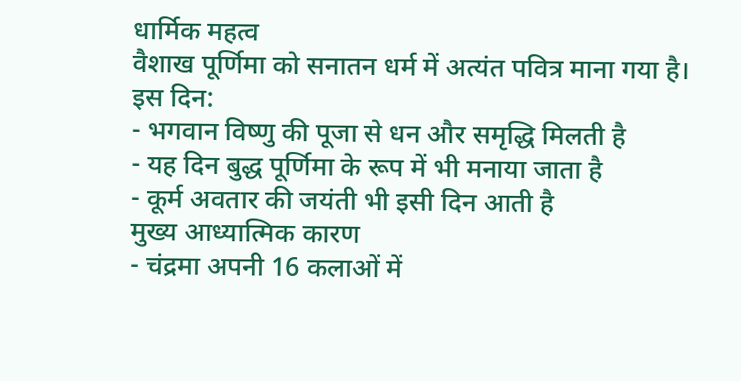धार्मिक महत्व
वैशाख पूर्णिमा को सनातन धर्म में अत्यंत पवित्र माना गया है। इस दिन:
- भगवान विष्णु की पूजा से धन और समृद्धि मिलती है
- यह दिन बुद्ध पूर्णिमा के रूप में भी मनाया जाता है
- कूर्म अवतार की जयंती भी इसी दिन आती है
मुख्य आध्यात्मिक कारण
- चंद्रमा अपनी 16 कलाओं में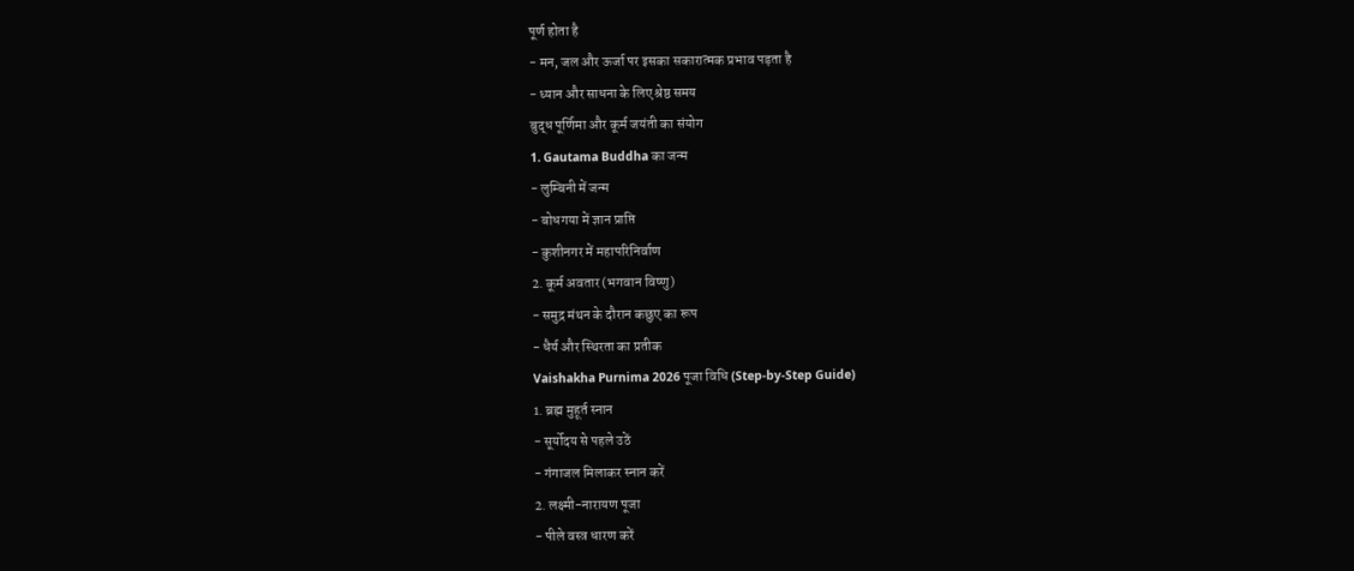पूर्ण होता है
- मन, जल और ऊर्जा पर इसका सकारात्मक प्रभाव पड़ता है
- ध्यान और साधना के लिए श्रेष्ठ समय
बुद्ध पूर्णिमा और कूर्म जयंती का संयोग
1. Gautama Buddha का जन्म
- लुम्बिनी में जन्म
- बोधगया में ज्ञान प्राप्ति
- कुशीनगर में महापरिनिर्वाण
2. कूर्म अवतार (भगवान विष्णु)
- समुद्र मंथन के दौरान कछुए का रूप
- धैर्य और स्थिरता का प्रतीक
Vaishakha Purnima 2026 पूजा विधि (Step-by-Step Guide)
1. ब्रह्म मुहूर्त स्नान
- सूर्योदय से पहले उठें
- गंगाजल मिलाकर स्नान करें
2. लक्ष्मी-नारायण पूजा
- पीले वस्त्र धारण करें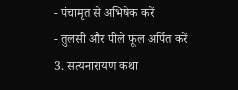- पंचामृत से अभिषेक करें
- तुलसी और पीले फूल अर्पित करें
3. सत्यनारायण कथा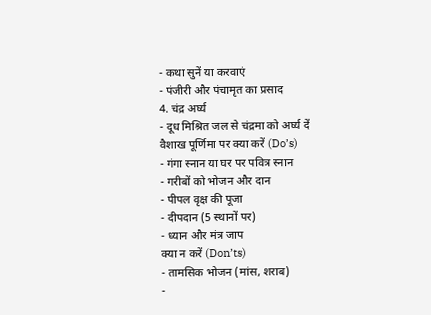- कथा सुनें या करवाएं
- पंजीरी और पंचामृत का प्रसाद
4. चंद्र अर्घ्य
- दूध मिश्रित जल से चंद्रमा को अर्घ्य दें
वैशाख पूर्णिमा पर क्या करें (Do’s)
- गंगा स्नान या घर पर पवित्र स्नान
- गरीबों को भोजन और दान
- पीपल वृक्ष की पूजा
- दीपदान (5 स्थानों पर)
- ध्यान और मंत्र जाप
क्या न करें (Don’ts)
- तामसिक भोजन (मांस, शराब)
-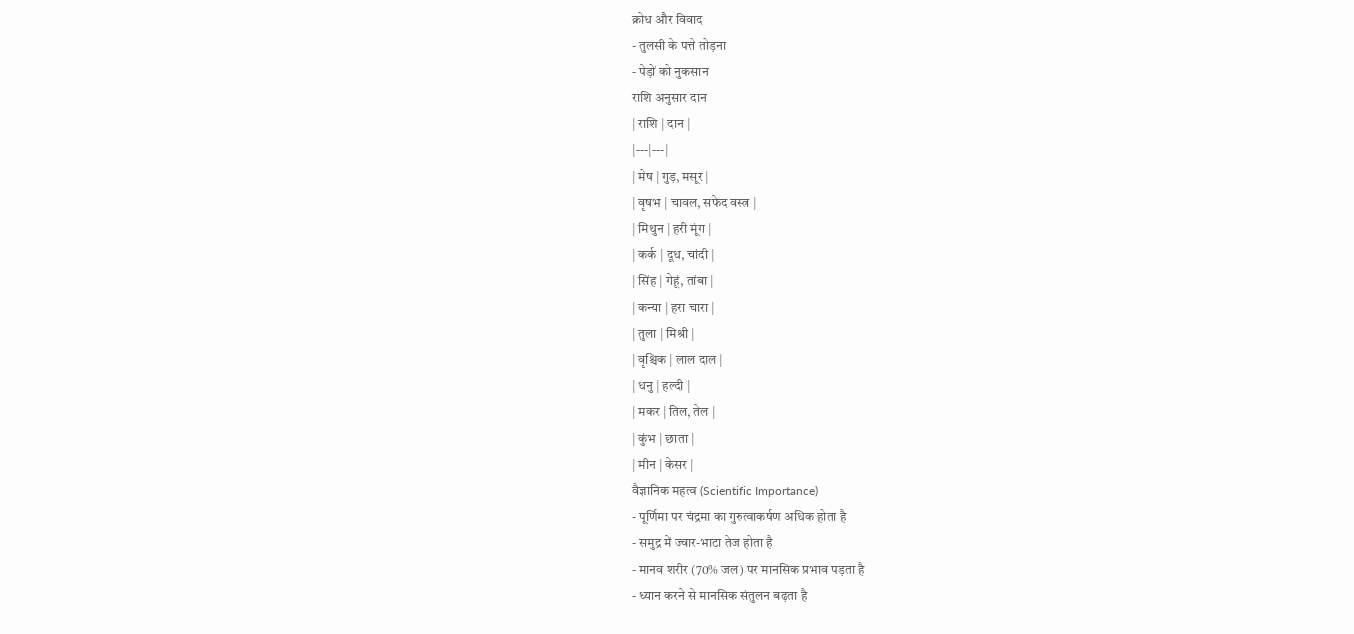क्रोध और विवाद
- तुलसी के पत्ते तोड़ना
- पेड़ों को नुकसान
राशि अनुसार दान
| राशि | दान |
|---|---|
| मेष | गुड़, मसूर |
| वृषभ | चावल, सफेद वस्त्र |
| मिथुन | हरी मूंग |
| कर्क | दूध, चांदी |
| सिंह | गेहूं, तांबा |
| कन्या | हरा चारा |
| तुला | मिश्री |
| वृश्चिक | लाल दाल |
| धनु | हल्दी |
| मकर | तिल, तेल |
| कुंभ | छाता |
| मीन | केसर |
वैज्ञानिक महत्व (Scientific Importance)
- पूर्णिमा पर चंद्रमा का गुरुत्वाकर्षण अधिक होता है
- समुद्र में ज्वार-भाटा तेज होता है
- मानव शरीर (70% जल) पर मानसिक प्रभाव पड़ता है
- ध्यान करने से मानसिक संतुलन बढ़ता है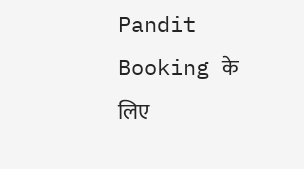Pandit Booking के लिए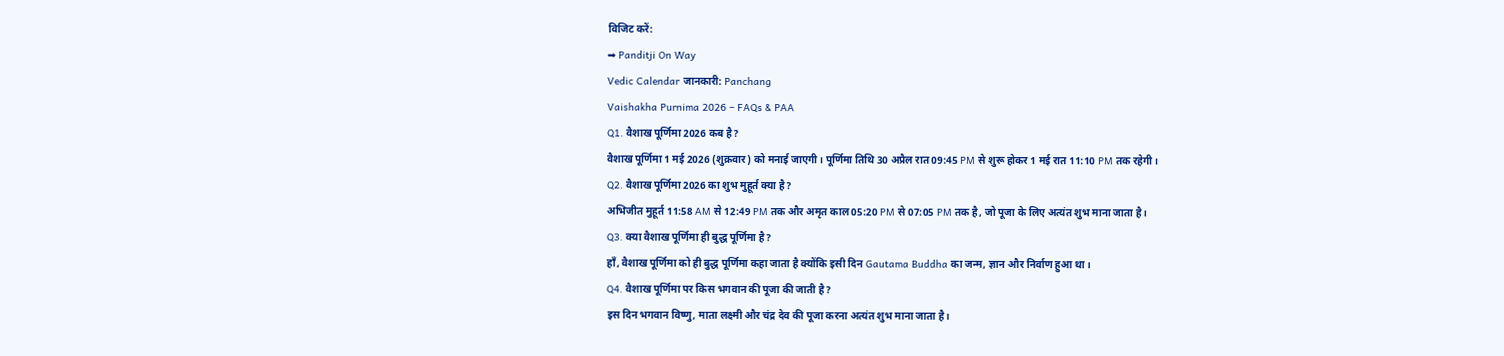विजिट करें:
➡ Panditji On Way
Vedic Calendar जानकारी: Panchang
Vaishakha Purnima 2026 – FAQs & PAA
Q1. वैशाख पूर्णिमा 2026 कब है?
वैशाख पूर्णिमा 1 मई 2026 (शुक्रवार) को मनाई जाएगी। पूर्णिमा तिथि 30 अप्रैल रात 09:45 PM से शुरू होकर 1 मई रात 11:10 PM तक रहेगी।
Q2. वैशाख पूर्णिमा 2026 का शुभ मुहूर्त क्या है?
अभिजीत मुहूर्त 11:58 AM से 12:49 PM तक और अमृत काल 05:20 PM से 07:05 PM तक है, जो पूजा के लिए अत्यंत शुभ माना जाता है।
Q3. क्या वैशाख पूर्णिमा ही बुद्ध पूर्णिमा है?
हाँ, वैशाख पूर्णिमा को ही बुद्ध पूर्णिमा कहा जाता है क्योंकि इसी दिन Gautama Buddha का जन्म, ज्ञान और निर्वाण हुआ था।
Q4. वैशाख पूर्णिमा पर किस भगवान की पूजा की जाती है?
इस दिन भगवान विष्णु, माता लक्ष्मी और चंद्र देव की पूजा करना अत्यंत शुभ माना जाता है।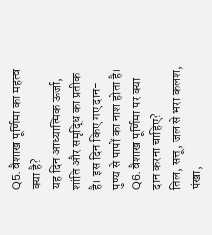Q5. वैशाख पूर्णिमा का महत्व क्या है?
यह दिन आध्यात्मिक ऊर्जा, शांति और समृद्धि का प्रतीक है। इस दिन किए गए दान-पुण्य से पापों का नाश होता है।
Q6. वैशाख पूर्णिमा पर क्या दान करना चाहिए?
तिल, सत्तू, जल से भरा कलश, पंखा,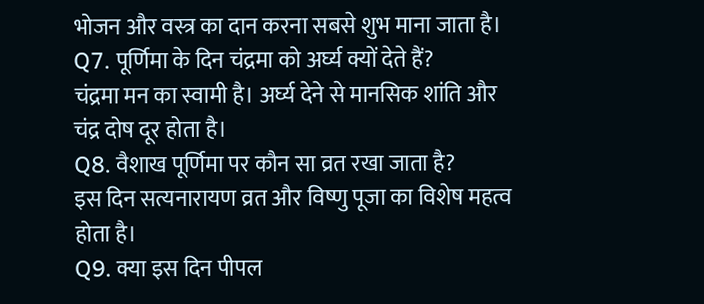भोजन और वस्त्र का दान करना सबसे शुभ माना जाता है।
Q7. पूर्णिमा के दिन चंद्रमा को अर्घ्य क्यों देते हैं?
चंद्रमा मन का स्वामी है। अर्घ्य देने से मानसिक शांति और चंद्र दोष दूर होता है।
Q8. वैशाख पूर्णिमा पर कौन सा व्रत रखा जाता है?
इस दिन सत्यनारायण व्रत और विष्णु पूजा का विशेष महत्व होता है।
Q9. क्या इस दिन पीपल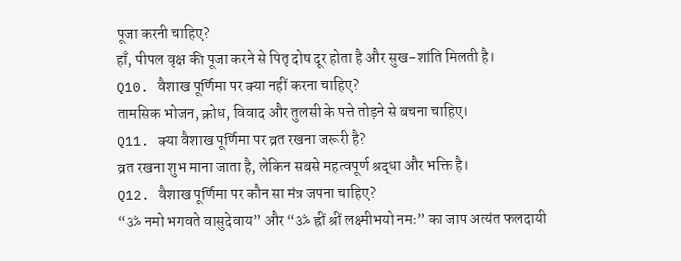पूजा करनी चाहिए?
हाँ, पीपल वृक्ष की पूजा करने से पितृ दोष दूर होता है और सुख-शांति मिलती है।
Q10. वैशाख पूर्णिमा पर क्या नहीं करना चाहिए?
तामसिक भोजन, क्रोध, विवाद और तुलसी के पत्ते तोड़ने से बचना चाहिए।
Q11. क्या वैशाख पूर्णिमा पर व्रत रखना जरूरी है?
व्रत रखना शुभ माना जाता है, लेकिन सबसे महत्वपूर्ण श्रद्धा और भक्ति है।
Q12. वैशाख पूर्णिमा पर कौन सा मंत्र जपना चाहिए?
“ॐ नमो भगवते वासुदेवाय” और “ॐ ह्रीं श्रीं लक्ष्मीभयो नमः” का जाप अत्यंत फलदायी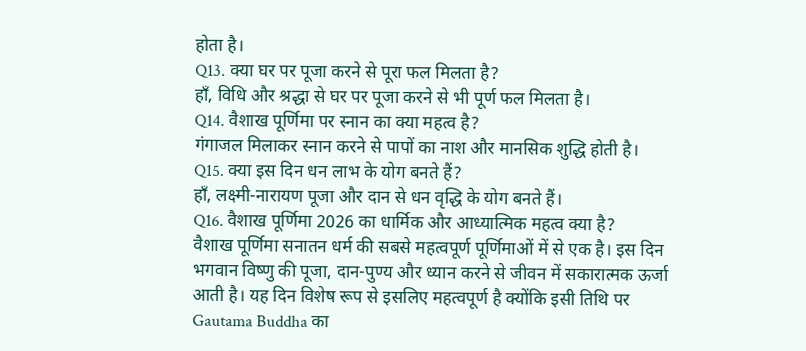होता है।
Q13. क्या घर पर पूजा करने से पूरा फल मिलता है?
हाँ, विधि और श्रद्धा से घर पर पूजा करने से भी पूर्ण फल मिलता है।
Q14. वैशाख पूर्णिमा पर स्नान का क्या महत्व है?
गंगाजल मिलाकर स्नान करने से पापों का नाश और मानसिक शुद्धि होती है।
Q15. क्या इस दिन धन लाभ के योग बनते हैं?
हाँ, लक्ष्मी-नारायण पूजा और दान से धन वृद्धि के योग बनते हैं।
Q16. वैशाख पूर्णिमा 2026 का धार्मिक और आध्यात्मिक महत्व क्या है?
वैशाख पूर्णिमा सनातन धर्म की सबसे महत्वपूर्ण पूर्णिमाओं में से एक है। इस दिन भगवान विष्णु की पूजा, दान-पुण्य और ध्यान करने से जीवन में सकारात्मक ऊर्जा आती है। यह दिन विशेष रूप से इसलिए महत्वपूर्ण है क्योंकि इसी तिथि पर Gautama Buddha का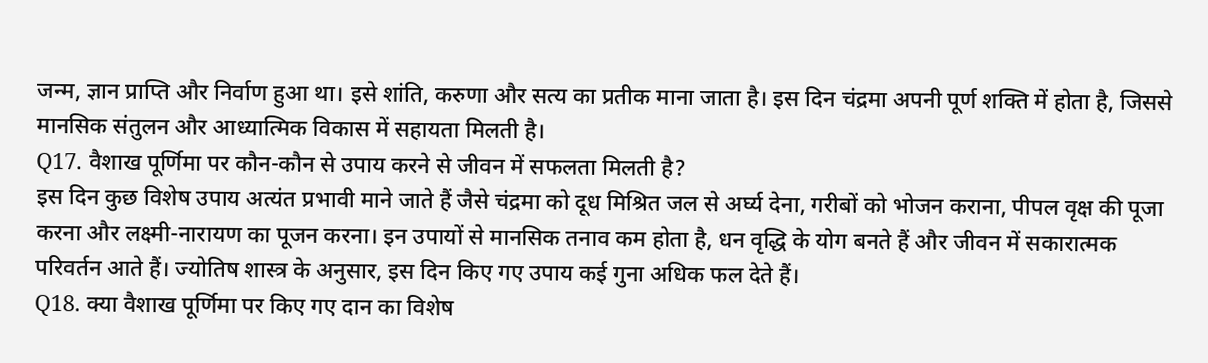जन्म, ज्ञान प्राप्ति और निर्वाण हुआ था। इसे शांति, करुणा और सत्य का प्रतीक माना जाता है। इस दिन चंद्रमा अपनी पूर्ण शक्ति में होता है, जिससे मानसिक संतुलन और आध्यात्मिक विकास में सहायता मिलती है।
Q17. वैशाख पूर्णिमा पर कौन-कौन से उपाय करने से जीवन में सफलता मिलती है?
इस दिन कुछ विशेष उपाय अत्यंत प्रभावी माने जाते हैं जैसे चंद्रमा को दूध मिश्रित जल से अर्घ्य देना, गरीबों को भोजन कराना, पीपल वृक्ष की पूजा करना और लक्ष्मी-नारायण का पूजन करना। इन उपायों से मानसिक तनाव कम होता है, धन वृद्धि के योग बनते हैं और जीवन में सकारात्मक परिवर्तन आते हैं। ज्योतिष शास्त्र के अनुसार, इस दिन किए गए उपाय कई गुना अधिक फल देते हैं।
Q18. क्या वैशाख पूर्णिमा पर किए गए दान का विशेष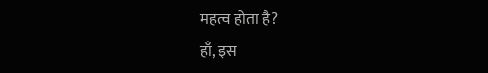महत्व होता है?
हाँ, इस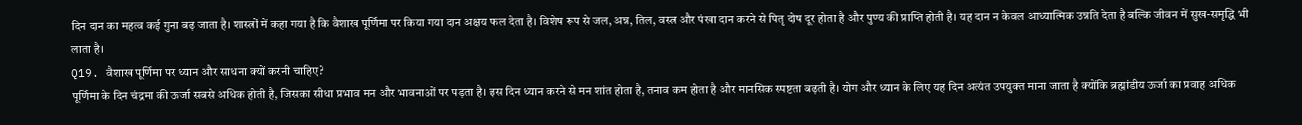दिन दान का महत्व कई गुना बढ़ जाता है। शास्त्रों में कहा गया है कि वैशाख पूर्णिमा पर किया गया दान अक्षय फल देता है। विशेष रूप से जल, अन्न, तिल, वस्त्र और पंखा दान करने से पितृ दोष दूर होता है और पुण्य की प्राप्ति होती है। यह दान न केवल आध्यात्मिक उन्नति देता है बल्कि जीवन में सुख-समृद्धि भी लाता है।
Q19. वैशाख पूर्णिमा पर ध्यान और साधना क्यों करनी चाहिए?
पूर्णिमा के दिन चंद्रमा की ऊर्जा सबसे अधिक होती है, जिसका सीधा प्रभाव मन और भावनाओं पर पड़ता है। इस दिन ध्यान करने से मन शांत होता है, तनाव कम होता है और मानसिक स्पष्टता बढ़ती है। योग और ध्यान के लिए यह दिन अत्यंत उपयुक्त माना जाता है क्योंकि ब्रह्मांडीय ऊर्जा का प्रवाह अधिक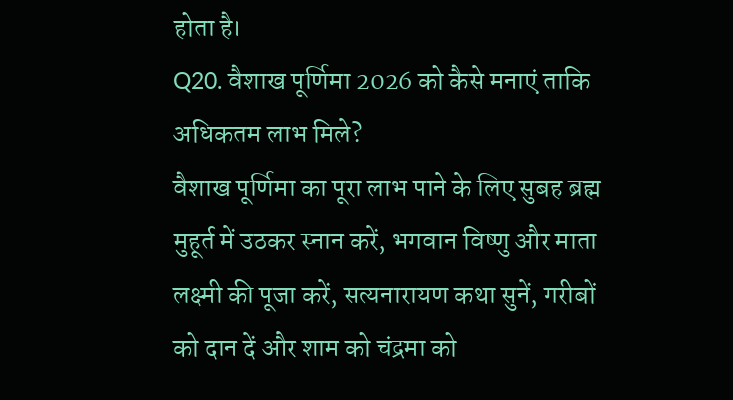होता है।
Q20. वैशाख पूर्णिमा 2026 को कैसे मनाएं ताकि अधिकतम लाभ मिले?
वैशाख पूर्णिमा का पूरा लाभ पाने के लिए सुबह ब्रह्म मुहूर्त में उठकर स्नान करें, भगवान विष्णु और माता लक्ष्मी की पूजा करें, सत्यनारायण कथा सुनें, गरीबों को दान दें और शाम को चंद्रमा को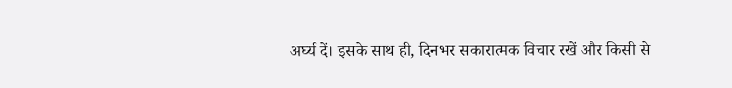अर्घ्य दें। इसके साथ ही, दिनभर सकारात्मक विचार रखें और किसी से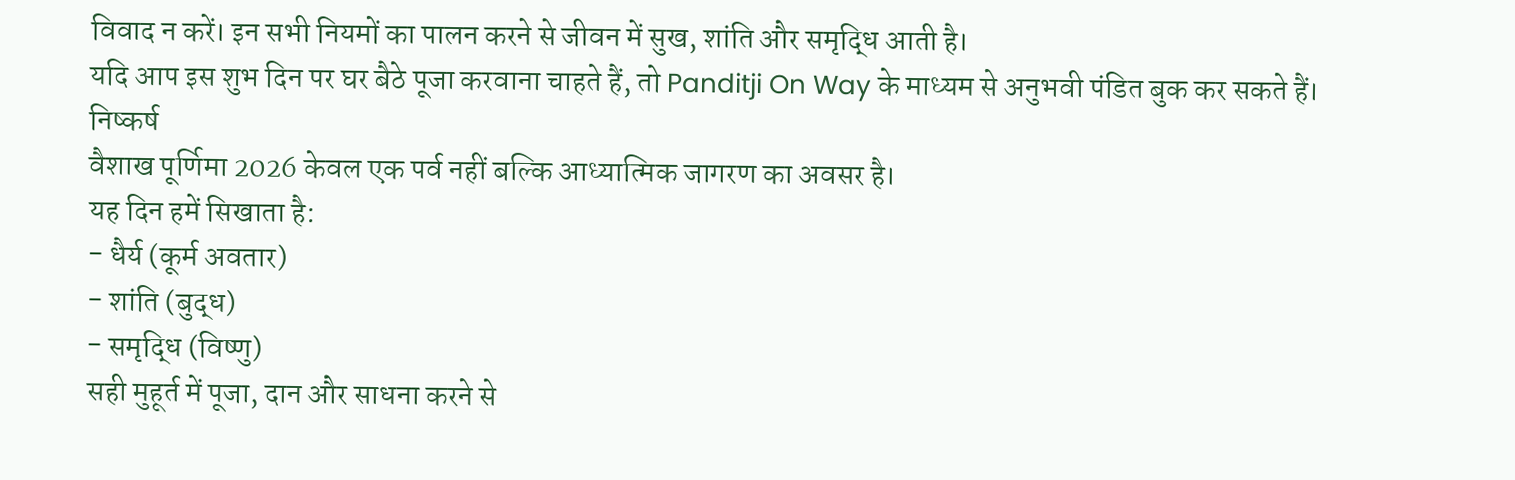विवाद न करें। इन सभी नियमों का पालन करने से जीवन में सुख, शांति और समृद्धि आती है।
यदि आप इस शुभ दिन पर घर बैठे पूजा करवाना चाहते हैं, तो Panditji On Way के माध्यम से अनुभवी पंडित बुक कर सकते हैं।
निष्कर्ष
वैशाख पूर्णिमा 2026 केवल एक पर्व नहीं बल्कि आध्यात्मिक जागरण का अवसर है।
यह दिन हमें सिखाता है:
- धैर्य (कूर्म अवतार)
- शांति (बुद्ध)
- समृद्धि (विष्णु)
सही मुहूर्त में पूजा, दान और साधना करने से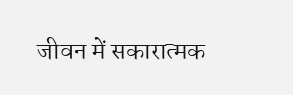जीवन में सकारात्मक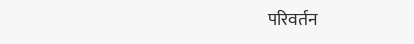परिवर्तन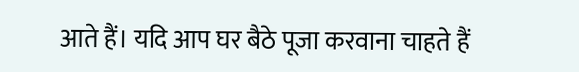आते हैं। यदि आप घर बैठे पूजा करवाना चाहते हैं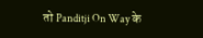तो Panditji On Way के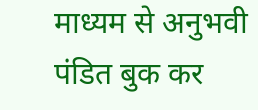माध्यम से अनुभवी पंडित बुक कर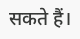सकते हैं।